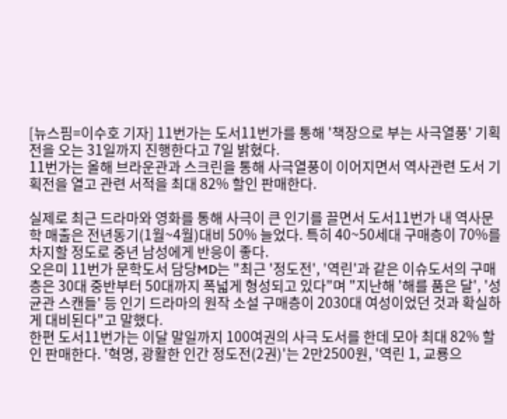[뉴스핌=이수호 기자] 11번가는 도서11번가를 통해 '책장으로 부는 사극열풍' 기획전을 오는 31일까지 진행한다고 7일 밝혔다.
11번가는 올해 브라운관과 스크린을 통해 사극열풍이 이어지면서 역사관련 도서 기획전을 열고 관련 서적을 최대 82% 할인 판매한다.

실제로 최근 드라마와 영화를 통해 사극이 큰 인기를 끌면서 도서11번가 내 역사문학 매출은 전년동기(1월~4월)대비 50% 늘었다. 특히 40~50세대 구매층이 70%를 차지할 정도로 중년 남성에게 반응이 좋다.
오은미 11번가 문학도서 담당MD는 "최근 '정도전', '역린'과 같은 이슈도서의 구매층은 30대 중반부터 50대까지 폭넓게 형성되고 있다"며 "지난해 '해를 품은 달', '성균관 스캔들' 등 인기 드라마의 원작 소설 구매층이 2030대 여성이었던 것과 확실하게 대비된다"고 말했다.
한편 도서11번가는 이달 말일까지 100여권의 사극 도서를 한데 모아 최대 82% 할인 판매한다. '혁명, 광활한 인간 정도전(2권)'는 2만2500원, '역린 1, 교룡으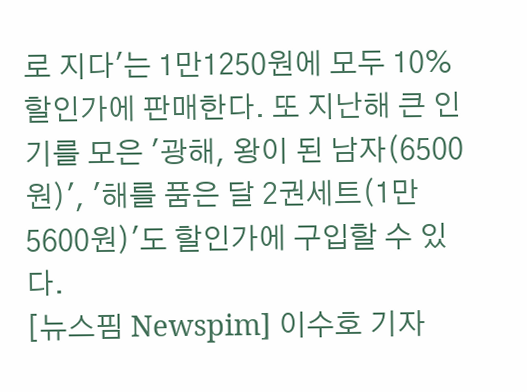로 지다'는 1만1250원에 모두 10% 할인가에 판매한다. 또 지난해 큰 인기를 모은 '광해, 왕이 된 남자(6500원)', '해를 품은 달 2권세트(1만5600원)'도 할인가에 구입할 수 있다.
[뉴스핌 Newspim] 이수호 기자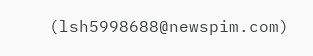(lsh5998688@newspim.com)